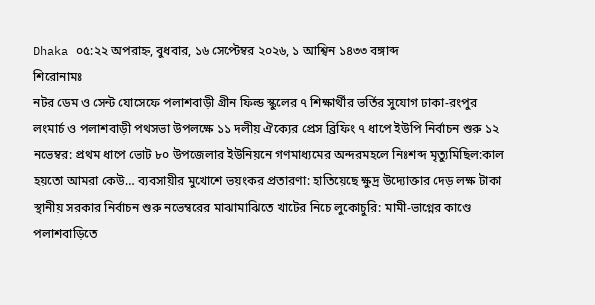Dhaka ০৫:২২ অপরাহ্ন, বুধবার, ১৬ সেপ্টেম্বর ২০২৬, ১ আশ্বিন ১৪৩৩ বঙ্গাব্দ
শিরোনামঃ
নটর ডেম ও সেন্ট যোসেফে পলাশবাড়ী গ্রীন ফিল্ড স্কুলের ৭ শিক্ষার্থীর ভর্তির সুযোগ ঢাকা-রংপুর লংমার্চ ও পলাশবাড়ী পথসভা উপলক্ষে ১১ দলীয় ঐক্যের প্রেস ব্রিফিং ৭ ধাপে ইউপি নির্বাচন শুরু ১২ নভেম্বর: প্রথম ধাপে ভোট ৮০ উপজেলার ইউনিয়নে গণমাধ্যমের অন্দরমহলে নিঃশব্দ মৃত্যুমিছিল:কাল হয়তো আমরা কেউ… ব্যবসায়ীর মুখোশে ভয়ংকর প্রতারণা: হাতিয়েছে ক্ষুদ্র উদ্যোক্তার দেড় লক্ষ টাকা স্থানীয় সরকার নির্বাচন শুরু নভেম্বরের মাঝামাঝিতে খাটের নিচে লুকোচুরি: মামী-ভাগ্নের কাণ্ডে পলাশবাড়িতে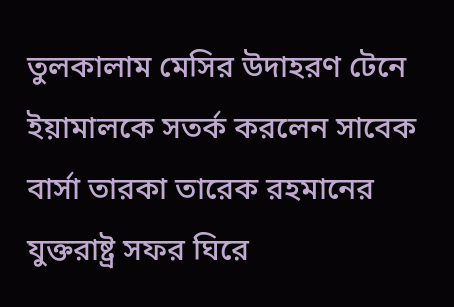তুলকালাম মেসির উদাহরণ টেনে ইয়ামালকে সতর্ক করলেন সাবেক বার্সা তারকা তারেক রহমানের যুক্তরাষ্ট্র সফর ঘিরে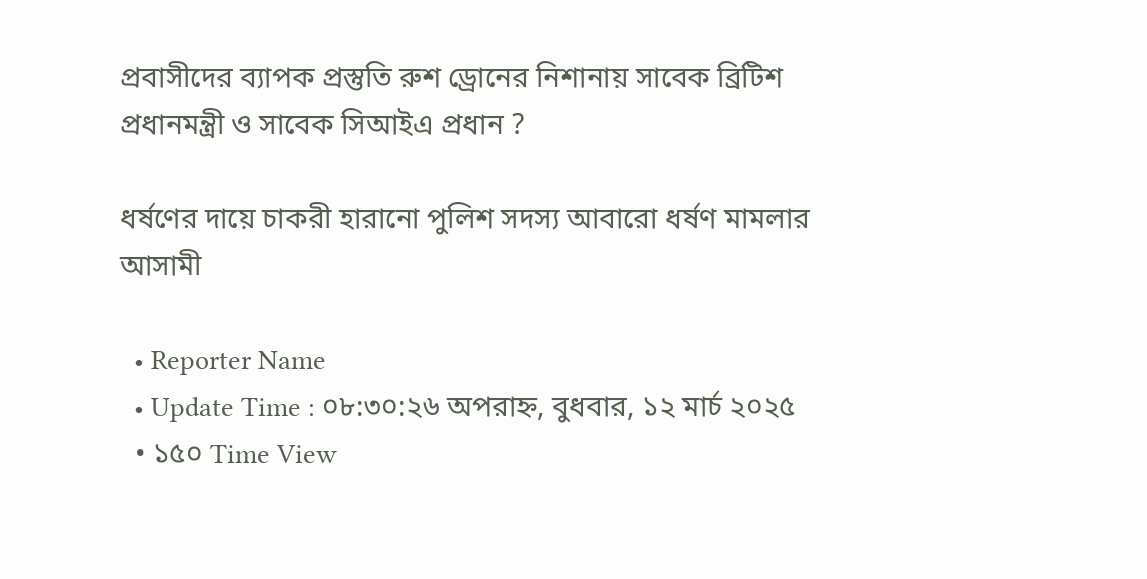প্রবাসীদের ব্যাপক প্রস্তুতি রুশ ড্রোনের নিশানায় সাবেক ব্রিটিশ প্রধানমন্ত্রী ও সাবেক সিআইএ প্রধান ?

ধর্ষণের দায়ে চাকরী হারানো পুলিশ সদস্য আবারো ধর্ষণ মামলার আসামী

  • Reporter Name
  • Update Time : ০৮:৩০:২৬ অপরাহ্ন, বুধবার, ১২ মার্চ ২০২৫
  • ১৫০ Time View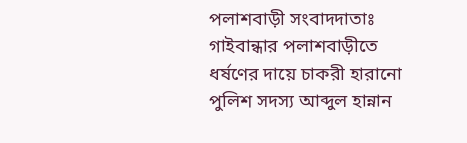পলাশবাড়ী সংবাদদাতাঃ গাইবান্ধার পলাশবাড়ীতে ধর্ষণের দায়ে চাকরী হারানো পুলিশ সদস্য আব্দুল হান্নান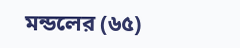মন্ডলের (৬৫)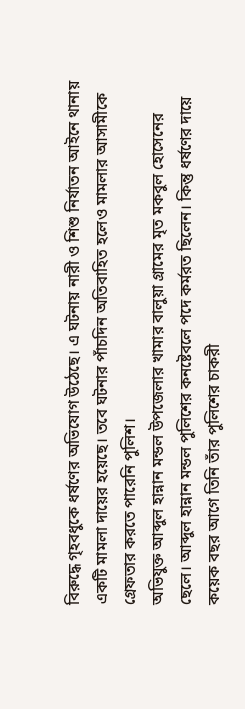বিরুদ্ধে গৃহবধুকে ধর্ষণের অভিযোগ উঠেছে। এ ঘটনায় নারী ও শিশু নির্যাতন আইনে থানায় একটি মামলা দায়ের হয়েছে। তবে ঘটনার পাঁচদিন অতিবাহিত হলেও মামলার আসামীকে গ্রেফতার করতে পারেনি পুলিশ।
অভিযুক্ত আব্দুল হান্নান মন্ডল উপজেলার খামার বালুয়া গ্রামের মৃত মকবুল হোসেনের ছেলে। আব্দুল হান্নান মন্ডল পুলিশের কনষ্টেবলে পদে কর্মরত ছিলেন। কিন্তু ধর্ষণের দায়ে কয়েক বছর আগে তিনি তাঁর পুলিশের চাকরী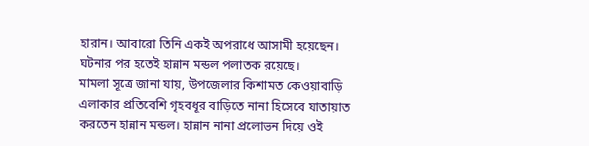হারান। আবারো তিনি একই অপরাধে আসামী হয়েছেন। ঘটনার পর হতেই হান্নান মন্ডল পলাতক রয়েছে।
মামলা সূত্রে জানা যায়, উপজেলার কিশামত কেওয়াবাড়ি এলাকার প্রতিবেশি গৃহবধূর বাড়িতে নানা হিসেবে যাতায়াত করতেন হান্নান মন্ডল। হান্নান নানা প্রলোভন দিয়ে ওই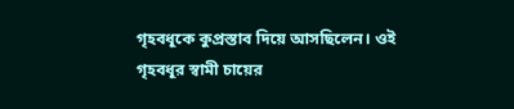গৃহবধূকে কুপ্রস্তাব দিয়ে আসছিলেন। ওই গৃহবধূর স্বামী চায়ের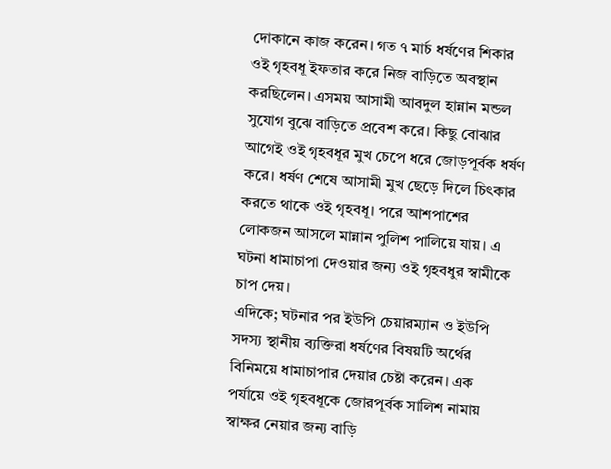দোকানে কাজ করেন। গত ৭ মার্চ ধর্ষণের শিকার ওই গৃহবধূ ইফতার করে নিজ বাড়িতে অবস্থান করছিলেন। এসময় আসামী আবদুল হান্নান মন্ডল সুযোগ বুঝে বাড়িতে প্রবেশ করে। কিছু বোঝার আগেই ওই গৃহবধূর মুখ চেপে ধরে জোড়পূর্বক ধর্ষণ করে। ধর্ষণ শেষে আসামী মুখ ছেড়ে দিলে চিৎকার করতে থাকে ওই গৃহবধূ। পরে আশপাশের লোকজন আসলে মান্নান পুলিশ পালিয়ে যায়। এ ঘটনা ধামাচাপা দেওয়ার জন্য ওই গৃহবধুর স্বামীকে চাপ দেয়।
এদিকে; ঘটনার পর ইউপি চেয়ারম্যান ও ইউপি সদস্য স্থানীয় ব্যক্তিরা ধর্ষণের বিষয়টি অর্থের বিনিময়ে ধামাচাপার দেয়ার চেষ্টা করেন। এক পর্যায়ে ওই গৃহবধূকে জোরপূর্বক সালিশ নামায় স্বাক্ষর নেয়ার জন্য বাড়ি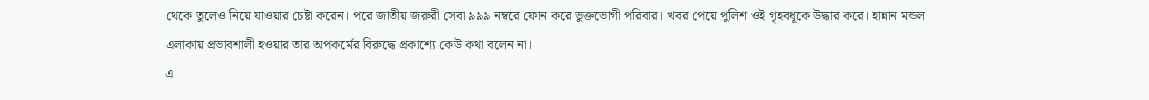থেকে তুলেও নিয়ে যাওয়ার চেষ্টা করেন। পরে জাতীয় জরুরী সেবা ৯৯৯ নম্বরে ফোন করে ভুক্তভোগী পরিবার। খবর পেয়ে পুলিশ ওই গৃহবধূকে উদ্ধার করে। হান্নান মন্ডল এলাকায় প্রভাবশালী হওয়ার তার অপকর্মের বিরুদ্ধে প্রকাশ্যে কেউ কথা বলেন না।
এ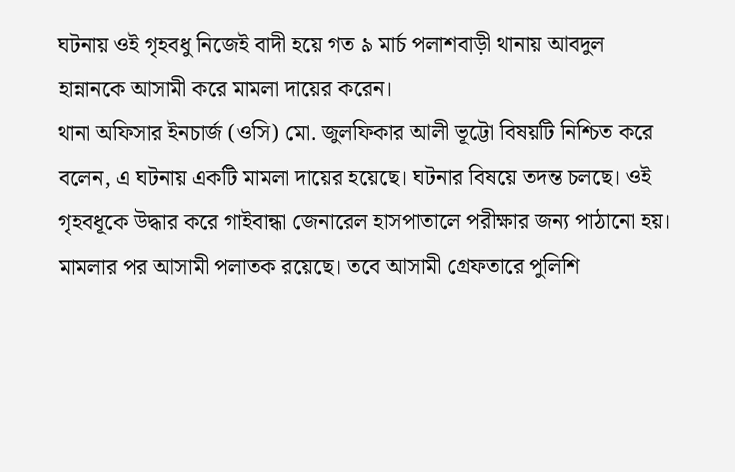ঘটনায় ওই গৃহবধু নিজেই বাদী হয়ে গত ৯ মার্চ পলাশবাড়ী থানায় আবদুল হান্নানকে আসামী করে মামলা দায়ের করেন।
থানা অফিসার ইনচার্জ (ওসি) মো. জুলফিকার আলী ভূট্টো বিষয়টি নিশ্চিত করে বলেন, এ ঘটনায় একটি মামলা দায়ের হয়েছে। ঘটনার বিষয়ে তদন্ত চলছে। ওই গৃহবধূকে উদ্ধার করে গাইবান্ধা জেনারেল হাসপাতালে পরীক্ষার জন্য পাঠানো হয়। মামলার পর আসামী পলাতক রয়েছে। তবে আসামী গ্রেফতারে পুলিশি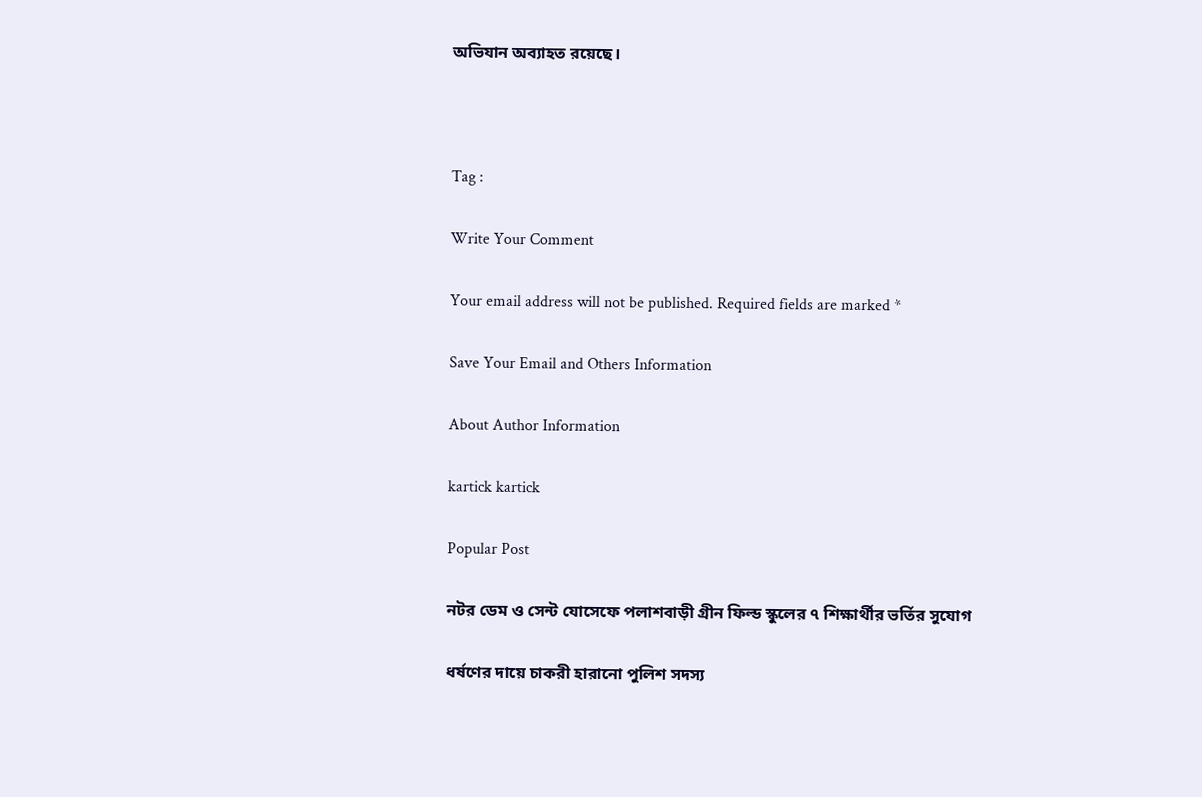অভিযান অব্যাহত রয়েছে।



Tag :

Write Your Comment

Your email address will not be published. Required fields are marked *

Save Your Email and Others Information

About Author Information

kartick kartick

Popular Post

নটর ডেম ও সেন্ট যোসেফে পলাশবাড়ী গ্রীন ফিল্ড স্কুলের ৭ শিক্ষার্থীর ভর্তির সুযোগ

ধর্ষণের দায়ে চাকরী হারানো পুলিশ সদস্য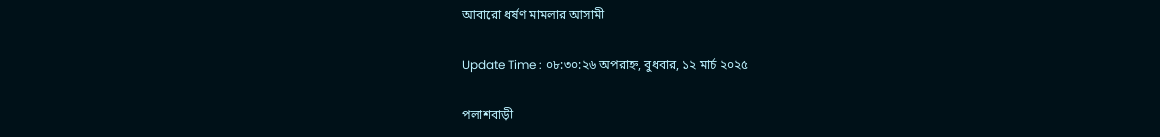আবারো ধর্ষণ মামলার আসামী

Update Time : ০৮:৩০:২৬ অপরাহ্ন, বুধবার, ১২ মার্চ ২০২৫

পলাশবাড়ী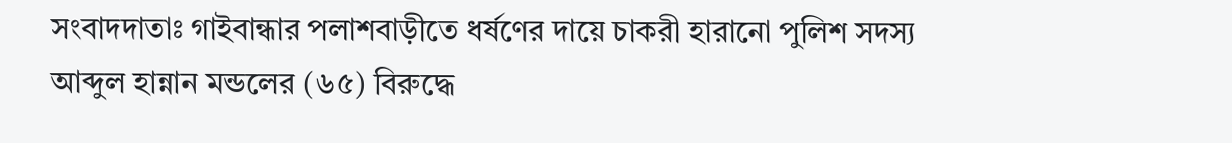সংবাদদাতাঃ গাইবান্ধার পলাশবাড়ীতে ধর্ষণের দায়ে চাকরী হারানো পুলিশ সদস্য আব্দুল হান্নান মন্ডলের (৬৫) বিরুদ্ধে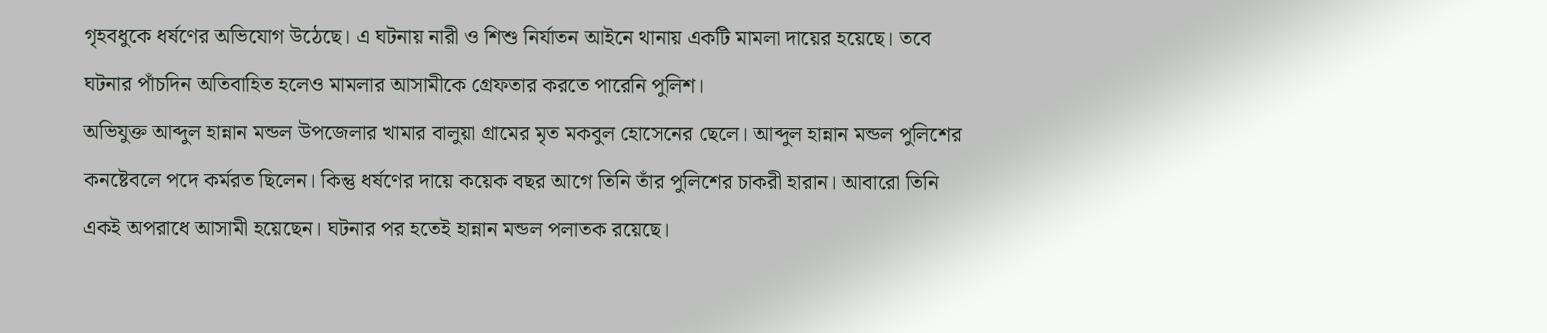গৃহবধুকে ধর্ষণের অভিযোগ উঠেছে। এ ঘটনায় নারী ও শিশু নির্যাতন আইনে থানায় একটি মামলা দায়ের হয়েছে। তবে ঘটনার পাঁচদিন অতিবাহিত হলেও মামলার আসামীকে গ্রেফতার করতে পারেনি পুলিশ।
অভিযুক্ত আব্দুল হান্নান মন্ডল উপজেলার খামার বালুয়া গ্রামের মৃত মকবুল হোসেনের ছেলে। আব্দুল হান্নান মন্ডল পুলিশের কনষ্টেবলে পদে কর্মরত ছিলেন। কিন্তু ধর্ষণের দায়ে কয়েক বছর আগে তিনি তাঁর পুলিশের চাকরী হারান। আবারো তিনি একই অপরাধে আসামী হয়েছেন। ঘটনার পর হতেই হান্নান মন্ডল পলাতক রয়েছে।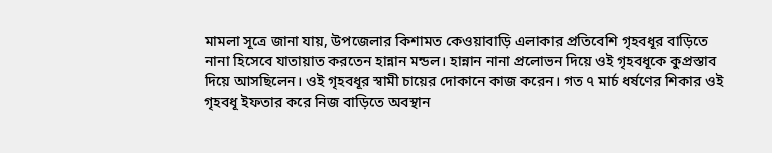মামলা সূত্রে জানা যায়, উপজেলার কিশামত কেওয়াবাড়ি এলাকার প্রতিবেশি গৃহবধূর বাড়িতে নানা হিসেবে যাতায়াত করতেন হান্নান মন্ডল। হান্নান নানা প্রলোভন দিয়ে ওই গৃহবধূকে কুপ্রস্তাব দিয়ে আসছিলেন। ওই গৃহবধূর স্বামী চায়ের দোকানে কাজ করেন। গত ৭ মার্চ ধর্ষণের শিকার ওই গৃহবধূ ইফতার করে নিজ বাড়িতে অবস্থান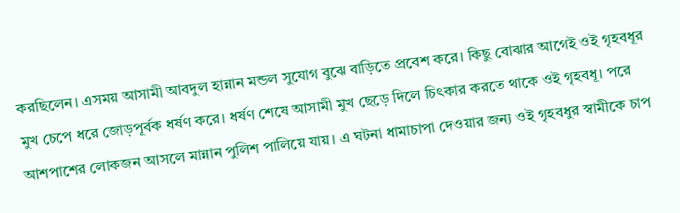করছিলেন। এসময় আসামী আবদুল হান্নান মন্ডল সুযোগ বুঝে বাড়িতে প্রবেশ করে। কিছু বোঝার আগেই ওই গৃহবধূর মুখ চেপে ধরে জোড়পূর্বক ধর্ষণ করে। ধর্ষণ শেষে আসামী মুখ ছেড়ে দিলে চিৎকার করতে থাকে ওই গৃহবধূ। পরে আশপাশের লোকজন আসলে মান্নান পুলিশ পালিয়ে যায়। এ ঘটনা ধামাচাপা দেওয়ার জন্য ওই গৃহবধুর স্বামীকে চাপ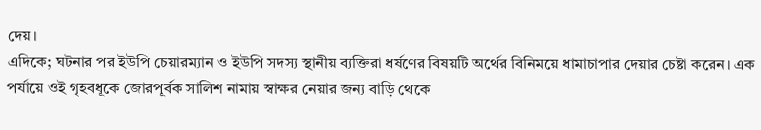দেয়।
এদিকে; ঘটনার পর ইউপি চেয়ারম্যান ও ইউপি সদস্য স্থানীয় ব্যক্তিরা ধর্ষণের বিষয়টি অর্থের বিনিময়ে ধামাচাপার দেয়ার চেষ্টা করেন। এক পর্যায়ে ওই গৃহবধূকে জোরপূর্বক সালিশ নামায় স্বাক্ষর নেয়ার জন্য বাড়ি থেকে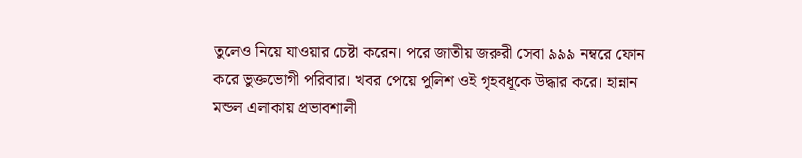তুলেও নিয়ে যাওয়ার চেষ্টা করেন। পরে জাতীয় জরুরী সেবা ৯৯৯ নম্বরে ফোন করে ভুক্তভোগী পরিবার। খবর পেয়ে পুলিশ ওই গৃহবধূকে উদ্ধার করে। হান্নান মন্ডল এলাকায় প্রভাবশালী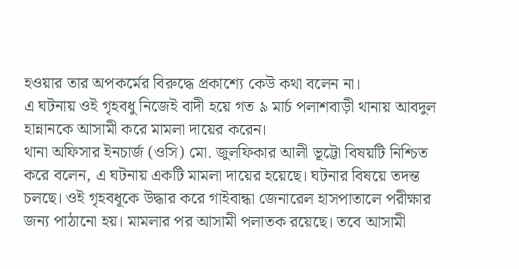হওয়ার তার অপকর্মের বিরুদ্ধে প্রকাশ্যে কেউ কথা বলেন না।
এ ঘটনায় ওই গৃহবধু নিজেই বাদী হয়ে গত ৯ মার্চ পলাশবাড়ী থানায় আবদুল হান্নানকে আসামী করে মামলা দায়ের করেন।
থানা অফিসার ইনচার্জ (ওসি) মো. জুলফিকার আলী ভূট্টো বিষয়টি নিশ্চিত করে বলেন, এ ঘটনায় একটি মামলা দায়ের হয়েছে। ঘটনার বিষয়ে তদন্ত চলছে। ওই গৃহবধূকে উদ্ধার করে গাইবান্ধা জেনারেল হাসপাতালে পরীক্ষার জন্য পাঠানো হয়। মামলার পর আসামী পলাতক রয়েছে। তবে আসামী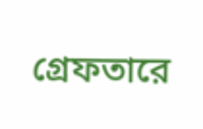গ্রেফতারে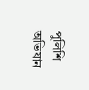পুলিশি অভিযান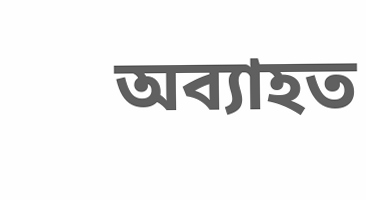অব্যাহত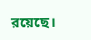রয়েছে।